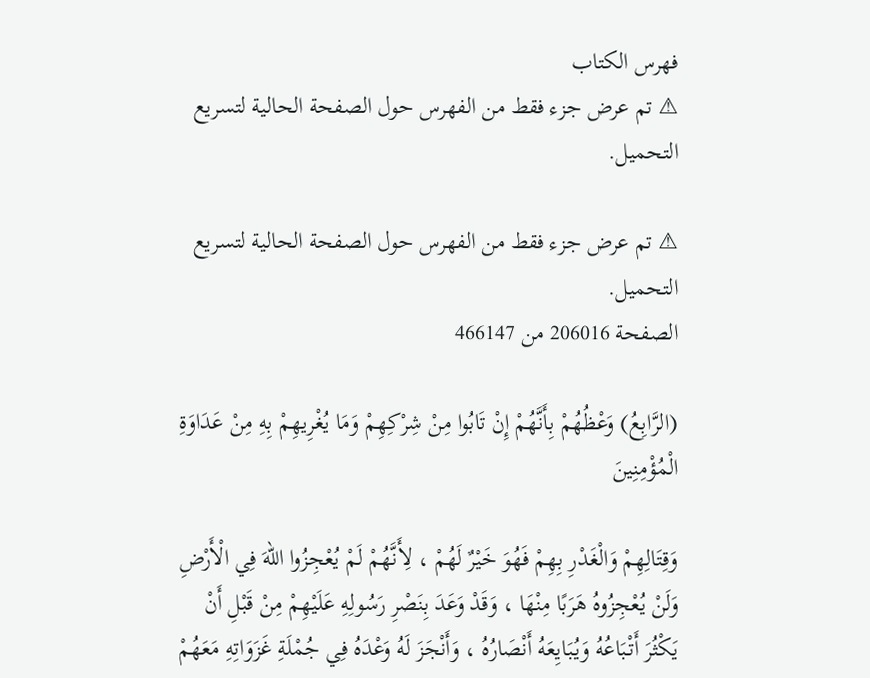فهرس الكتاب
⚠ تم عرض جزء فقط من الفهرس حول الصفحة الحالية لتسريع التحميل.

⚠ تم عرض جزء فقط من الفهرس حول الصفحة الحالية لتسريع التحميل.
الصفحة 206016 من 466147

(الرَّابِعُ) وَعْظُهُمْ بِأَنَّهُمْ إِنْ تَابُوا مِنْ شِرْكِهِمْ وَمَا يُغْرِيهِمْ بِهِ مِنْ عَدَاوَةِ الْمُؤْمِنِينَ

وَقِتَالِهِمْ وَالْغَدْرِ بِهِمْ فَهُوَ خَيْرٌ لَهُمْ ، لِأَنَّهُمْ لَمْ يُعْجِزُوا اللهَ فِي الْأَرْضِ وَلَنْ يُعْجِزُوهُ هَرَبًا مِنْهَا ، وَقَدْ وَعَدَ بِنَصْرِ رَسُولِهِ عَلَيْهِمْ مِنْ قَبْلِ أَنْ يَكْثُرَ أَتْبَاعُهُ وَيُبَايِعَهُ أَنْصَارُهُ ، وَأَنْجَزَ لَهُ وَعْدَهُ فِي جُمْلَةِ غَزَوَاتِهِ مَعَهُمْ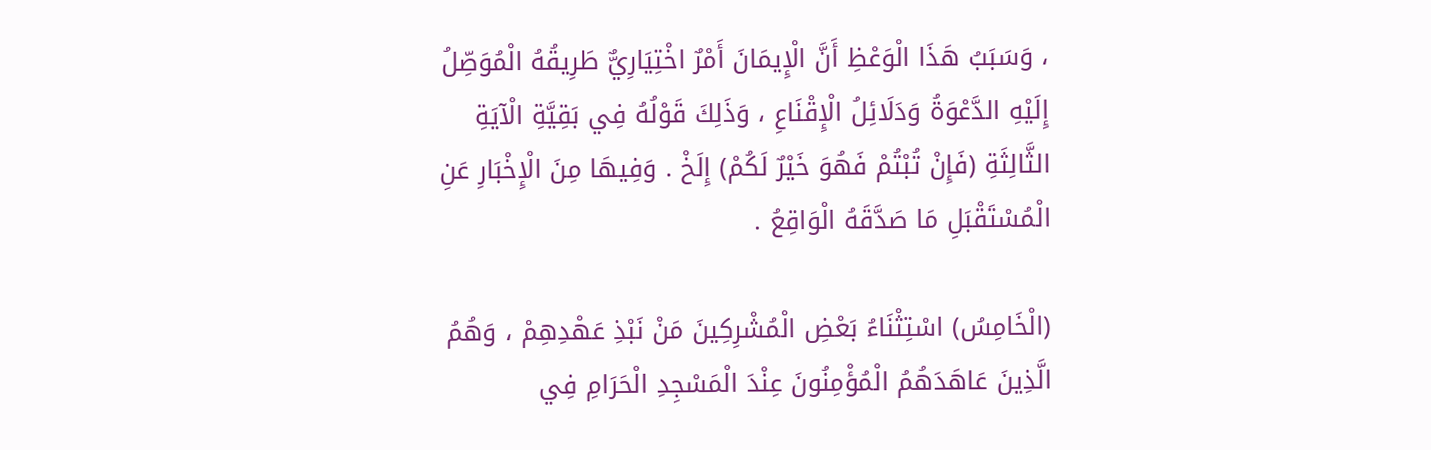، وَسَبَبُ هَذَا الْوَعْظِ أَنَّ الْإِيمَانَ أَمْرٌ اخْتِيَارِيٌّ طَرِيقُهُ الْمُوَصِّلُ إِلَيْهِ الدَّعْوَةُ وَدَلَائِلُ الْإِقْنَاعِ ، وَذَلِكَ قَوْلُهُ فِي بَقِيَّةِ الْآيَةِ الثَّالِثَةِ (فَإِنْ تُبْتُمْ فَهُوَ خَيْرٌ لَكُمْ) إِلَخْ . وَفِيهَا مِنَ الْإِخْبَارِ عَنِ الْمُسْتَقْبَلِ مَا صَدَّقَهُ الْوَاقِعُ .

(الْخَامِسُ) اسْتِثْنَاءُ بَعْضِ الْمُشْرِكِينَ مَنْ نَبْذِ عَهْدِهِمْ ، وَهُمُ الَّذِينَ عَاهَدَهُمُ الْمُؤْمِنُونَ عِنْدَ الْمَسْجِدِ الْحَرَامِ فِي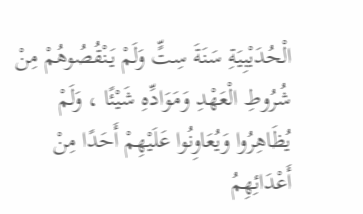الْحُدَيْبِيَةِ سَنَةَ سِتٍّ وَلَمْ يَنْقُصُوهُمْ مِنْ شُرُوطِ الْعَهْدِ وَمَوَادِّهِ شَيْئًا ، وَلَمْ يُظَاهِرُوا وَيُعَاوِنُوا عَلَيْهِمْ أَحَدًا مِنْ أَعْدَائِهِمُ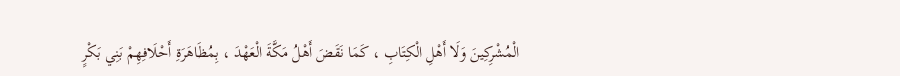الْمُشْرِكِينَ وَلَا أَهْلِ الْكِتَابِ ، كَمَا نَقَضَ أَهْلُ مَكَّةَ الْعَهْدَ ، بِمُظَاهَرَةِ أَحْلَافِهِمْ بَنِي بَكْرٍ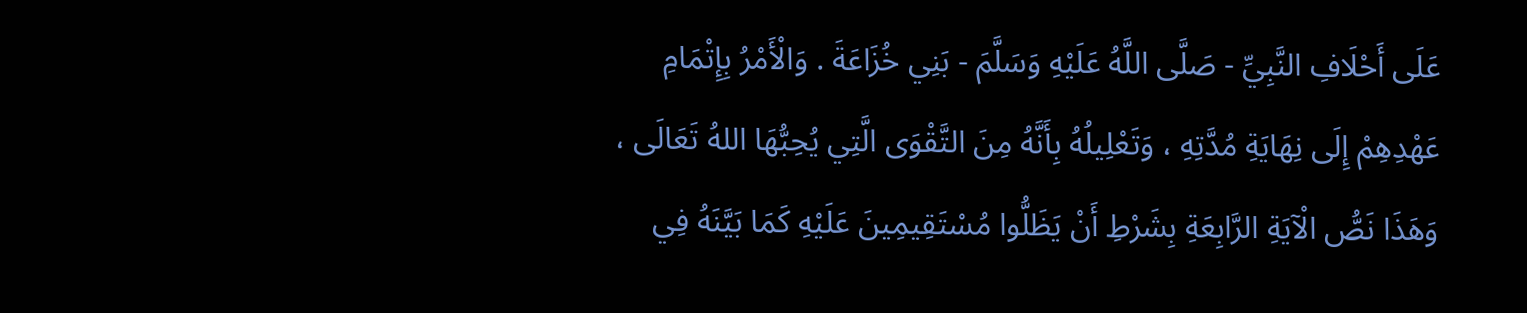عَلَى أَحْلَافِ النَّبِيِّ - صَلَّى اللَّهُ عَلَيْهِ وَسَلَّمَ - بَنِي خُزَاعَةَ . وَالْأَمْرُ بِإِتْمَامِ عَهْدِهِمْ إِلَى نِهَايَةِ مُدَّتِهِ ، وَتَعْلِيلُهُ بِأَنَّهُ مِنَ التَّقْوَى الَّتِي يُحِبُّهَا اللهُ تَعَالَى ، وَهَذَا نَصُّ الْآيَةِ الرَّابِعَةِ بِشَرْطِ أَنْ يَظَلُّوا مُسْتَقِيمِينَ عَلَيْهِ كَمَا بَيَّنَهُ فِي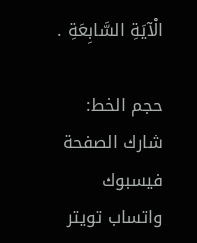الْآيَةِ السَّابِعَةِ .

حجم الخط:
شارك الصفحة
فيسبوك واتساب تويتر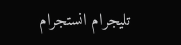تليجرام انستجرام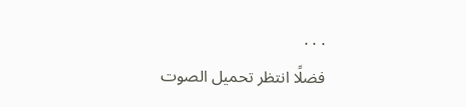. . .
فضلًا انتظر تحميل الصوت